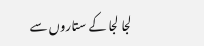لجا لجا کے ستاروں سے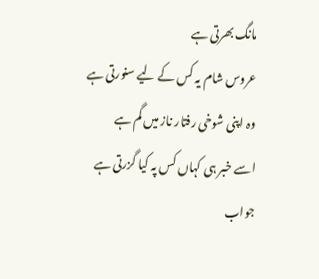مانگ بھرتی ہے
عروس شام یہ کس کے لیے سنورتی ہے
وہ اپنی شوخی رفتار ناز میں گم ہے
اسے خبر ہی کہاں کس پہ کیا گزرتی ہے
جواب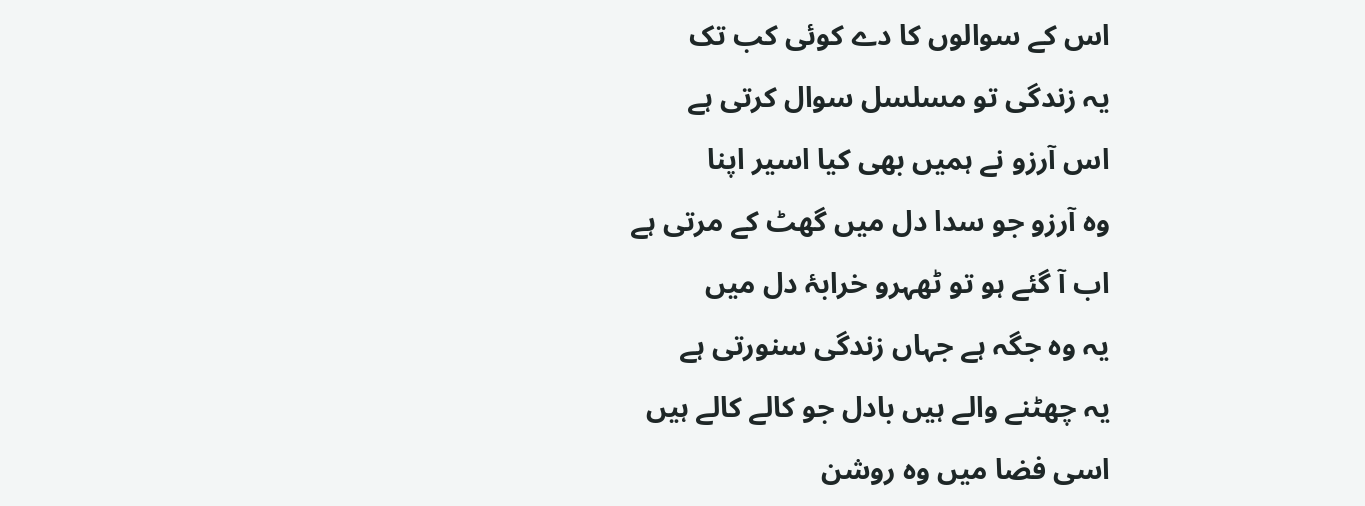اس کے سوالوں کا دے کوئی کب تک
یہ زندگی تو مسلسل سوال کرتی ہے
اس آرزو نے ہمیں بھی کیا اسیر اپنا
وہ آرزو جو سدا دل میں گھٹ کے مرتی ہے
اب آ گئے ہو تو ٹھہرو خرابۂ دل میں
یہ وہ جگہ ہے جہاں زندگی سنورتی ہے
یہ چھٹنے والے ہیں بادل جو کالے کالے ہیں
اسی فضا میں وہ روشن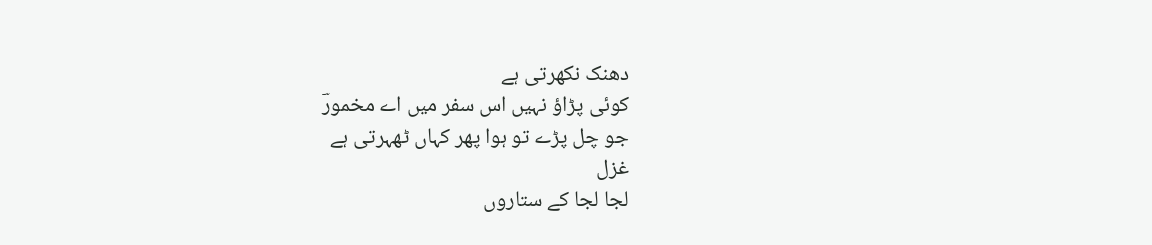دھنک نکھرتی ہے
کوئی پڑاؤ نہیں اس سفر میں اے مخمورؔ
جو چل پڑے تو ہوا پھر کہاں ٹھہرتی ہے
غزل
لجا لجا کے ستاروں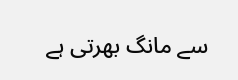سے مانگ بھرتی ہے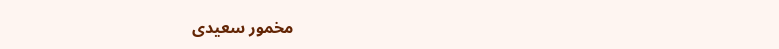مخمور سعیدی